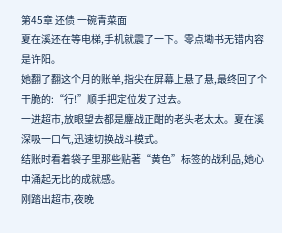第45章 还债 一碗青菜面
夏在溪还在等电梯,手机就震了一下。零点墈书无错内容
是许阳。
她翻了翻这个月的账单,指尖在屏幕上悬了悬,最终回了个干脆的:“行!”顺手把定位发了过去。
一进超市,放眼望去都是鏖战正酣的老头老太太。夏在溪深吸一口气,迅速切换战斗模式。
结账时看着袋子里那些贴著“黄色”标签的战利品,她心中涌起无比的成就感。
刚踏出超市,夜晚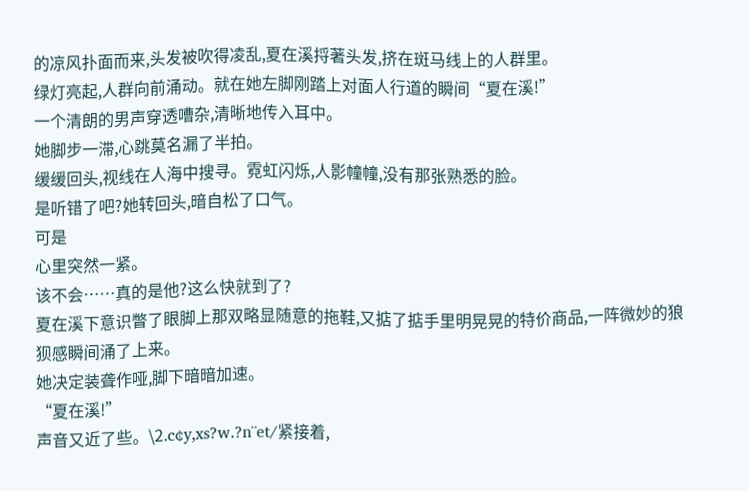的凉风扑面而来,头发被吹得凌乱,夏在溪捋著头发,挤在斑马线上的人群里。
绿灯亮起,人群向前涌动。就在她左脚刚踏上对面人行道的瞬间“夏在溪!”
一个清朗的男声穿透嘈杂,清晰地传入耳中。
她脚步一滞,心跳莫名漏了半拍。
缓缓回头,视线在人海中搜寻。霓虹闪烁,人影幢幢,没有那张熟悉的脸。
是听错了吧?她转回头,暗自松了口气。
可是
心里突然一紧。
该不会……真的是他?这么快就到了?
夏在溪下意识瞥了眼脚上那双略显随意的拖鞋,又掂了掂手里明晃晃的特价商品,一阵微妙的狼狈感瞬间涌了上来。
她决定装聋作哑,脚下暗暗加速。
“夏在溪!”
声音又近了些。\2.c¢y,xs?w.?n¨et/紧接着,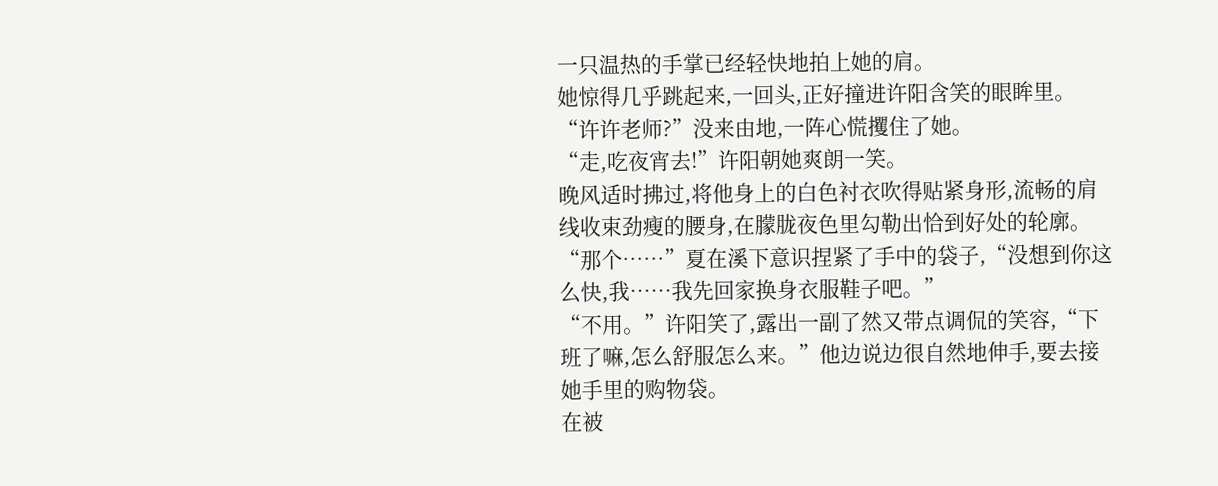一只温热的手掌已经轻快地拍上她的肩。
她惊得几乎跳起来,一回头,正好撞进许阳含笑的眼眸里。
“许许老师?”没来由地,一阵心慌攫住了她。
“走,吃夜宵去!”许阳朝她爽朗一笑。
晚风适时拂过,将他身上的白色衬衣吹得贴紧身形,流畅的肩线收束劲瘦的腰身,在朦胧夜色里勾勒出恰到好处的轮廓。
“那个……”夏在溪下意识捏紧了手中的袋子,“没想到你这么快,我……我先回家换身衣服鞋子吧。”
“不用。”许阳笑了,露出一副了然又带点调侃的笑容,“下班了嘛,怎么舒服怎么来。”他边说边很自然地伸手,要去接她手里的购物袋。
在被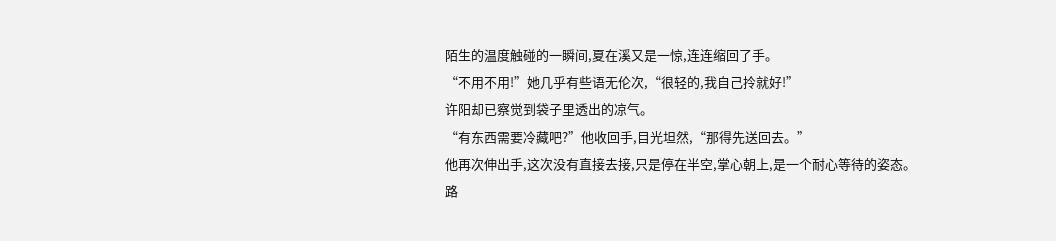陌生的温度触碰的一瞬间,夏在溪又是一惊,连连缩回了手。
“不用不用!”她几乎有些语无伦次,“很轻的,我自己拎就好!”
许阳却已察觉到袋子里透出的凉气。
“有东西需要冷藏吧?”他收回手,目光坦然,“那得先送回去。”
他再次伸出手,这次没有直接去接,只是停在半空,掌心朝上,是一个耐心等待的姿态。
路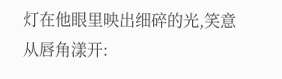灯在他眼里映出细碎的光,笑意从唇角漾开: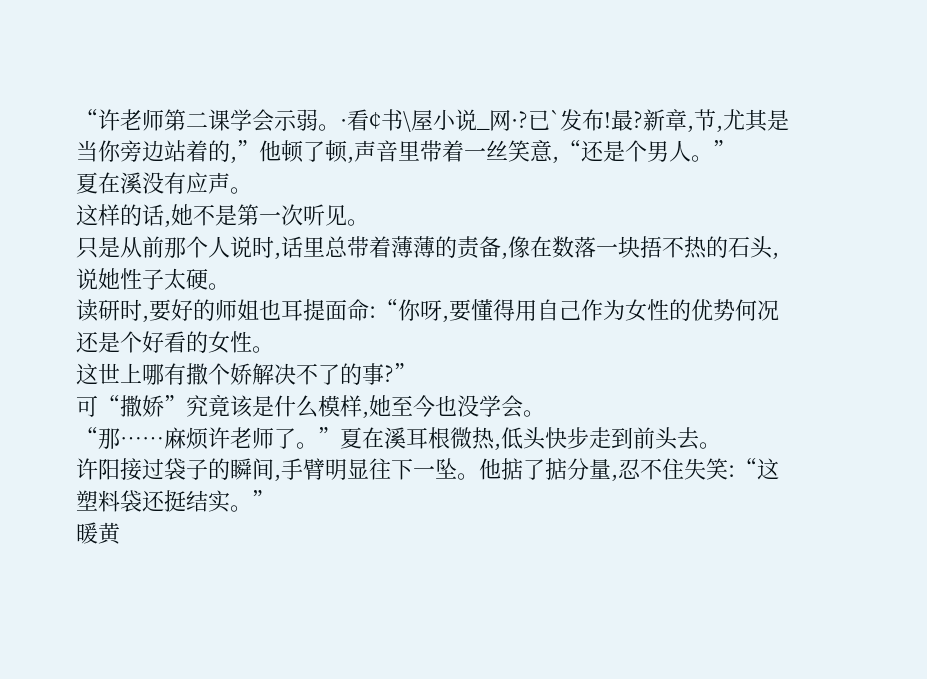“许老师第二课学会示弱。·看¢书\屋小说_网·?已`发布!最?新章,节,尤其是当你旁边站着的,”他顿了顿,声音里带着一丝笑意,“还是个男人。”
夏在溪没有应声。
这样的话,她不是第一次听见。
只是从前那个人说时,话里总带着薄薄的责备,像在数落一块捂不热的石头,说她性子太硬。
读研时,要好的师姐也耳提面命:“你呀,要懂得用自己作为女性的优势何况还是个好看的女性。
这世上哪有撒个娇解决不了的事?”
可“撒娇”究竟该是什么模样,她至今也没学会。
“那……麻烦许老师了。”夏在溪耳根微热,低头快步走到前头去。
许阳接过袋子的瞬间,手臂明显往下一坠。他掂了掂分量,忍不住失笑:“这塑料袋还挺结实。”
暖黄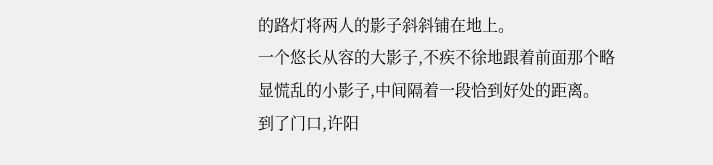的路灯将两人的影子斜斜铺在地上。
一个悠长从容的大影子,不疾不徐地跟着前面那个略显慌乱的小影子,中间隔着一段恰到好处的距离。
到了门口,许阳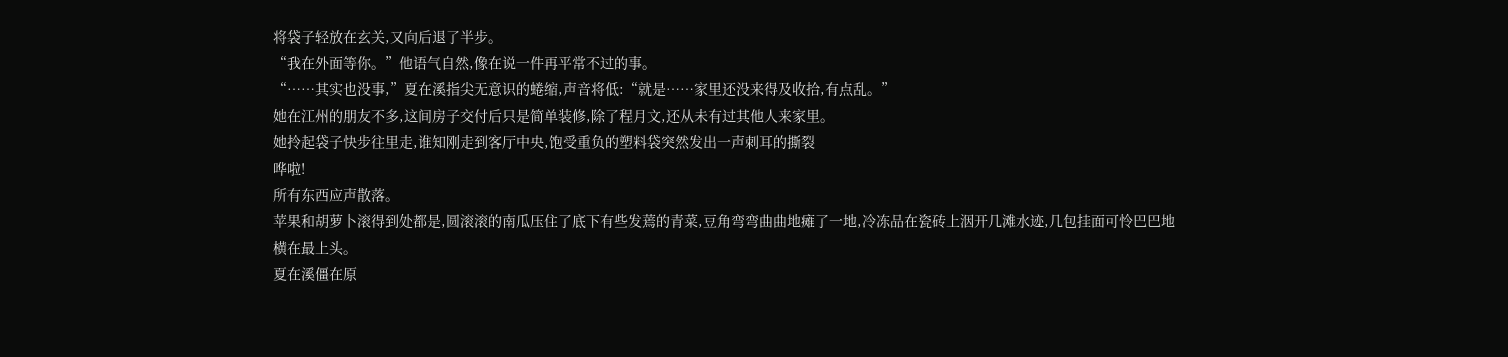将袋子轻放在玄关,又向后退了半步。
“我在外面等你。”他语气自然,像在说一件再平常不过的事。
“……其实也没事,”夏在溪指尖无意识的蜷缩,声音将低:“就是……家里还没来得及收拾,有点乱。”
她在江州的朋友不多,这间房子交付后只是简单装修,除了程月文,还从未有过其他人来家里。
她拎起袋子快步往里走,谁知刚走到客厅中央,饱受重负的塑料袋突然发出一声刺耳的撕裂
哗啦!
所有东西应声散落。
苹果和胡萝卜滚得到处都是,圆滚滚的南瓜压住了底下有些发蔫的青菜,豆角弯弯曲曲地瘫了一地,冷冻品在瓷砖上洇开几滩水迹,几包挂面可怜巴巴地横在最上头。
夏在溪僵在原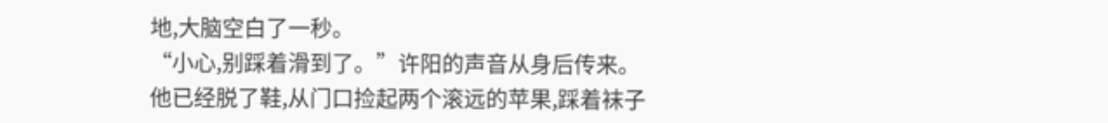地,大脑空白了一秒。
“小心,别踩着滑到了。”许阳的声音从身后传来。
他已经脱了鞋,从门口捡起两个滚远的苹果,踩着袜子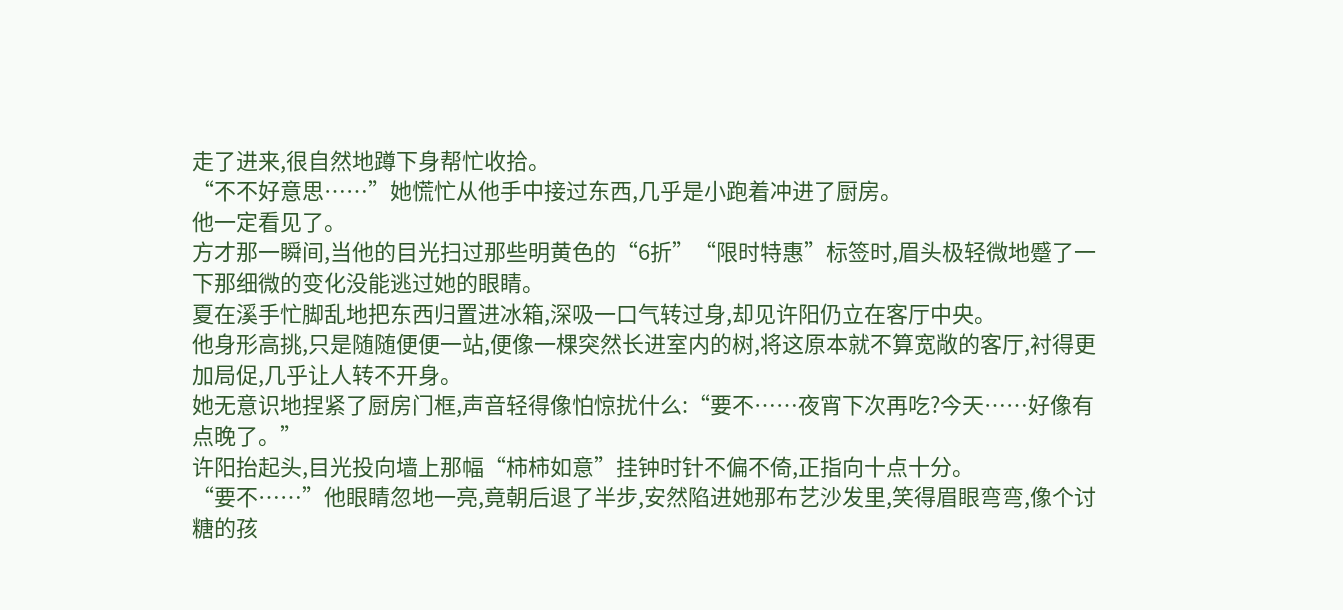走了进来,很自然地蹲下身帮忙收拾。
“不不好意思……”她慌忙从他手中接过东西,几乎是小跑着冲进了厨房。
他一定看见了。
方才那一瞬间,当他的目光扫过那些明黄色的“6折”“限时特惠”标签时,眉头极轻微地蹙了一下那细微的变化没能逃过她的眼睛。
夏在溪手忙脚乱地把东西归置进冰箱,深吸一口气转过身,却见许阳仍立在客厅中央。
他身形高挑,只是随随便便一站,便像一棵突然长进室内的树,将这原本就不算宽敞的客厅,衬得更加局促,几乎让人转不开身。
她无意识地捏紧了厨房门框,声音轻得像怕惊扰什么:“要不……夜宵下次再吃?今天……好像有点晚了。”
许阳抬起头,目光投向墙上那幅“柿柿如意”挂钟时针不偏不倚,正指向十点十分。
“要不……”他眼睛忽地一亮,竟朝后退了半步,安然陷进她那布艺沙发里,笑得眉眼弯弯,像个讨糖的孩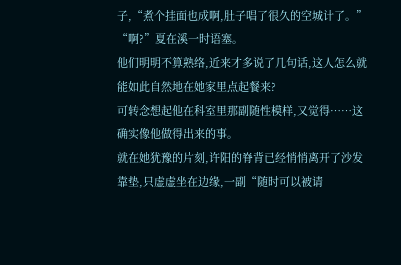子,“煮个挂面也成啊,肚子唱了很久的空城计了。”
“啊?”夏在溪一时语塞。
他们明明不算熟络,近来才多说了几句话,这人怎么就能如此自然地在她家里点起餐来?
可转念想起他在科室里那副随性模样,又觉得……这确实像他做得出来的事。
就在她犹豫的片刻,许阳的脊背已经悄悄离开了沙发靠垫,只虚虚坐在边缘,一副“随时可以被请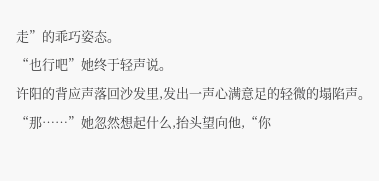走”的乖巧姿态。
“也行吧”她终于轻声说。
许阳的背应声落回沙发里,发出一声心满意足的轻微的塌陷声。
“那……”她忽然想起什么,抬头望向他,“你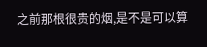之前那根很贵的烟,是不是可以算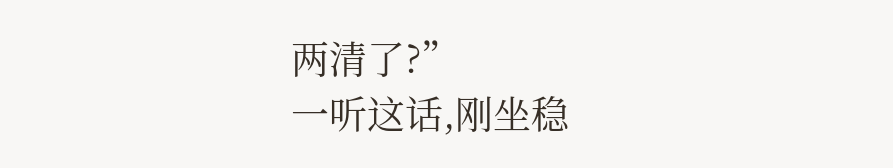两清了?”
一听这话,刚坐稳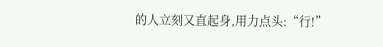的人立刻又直起身,用力点头:“行!”